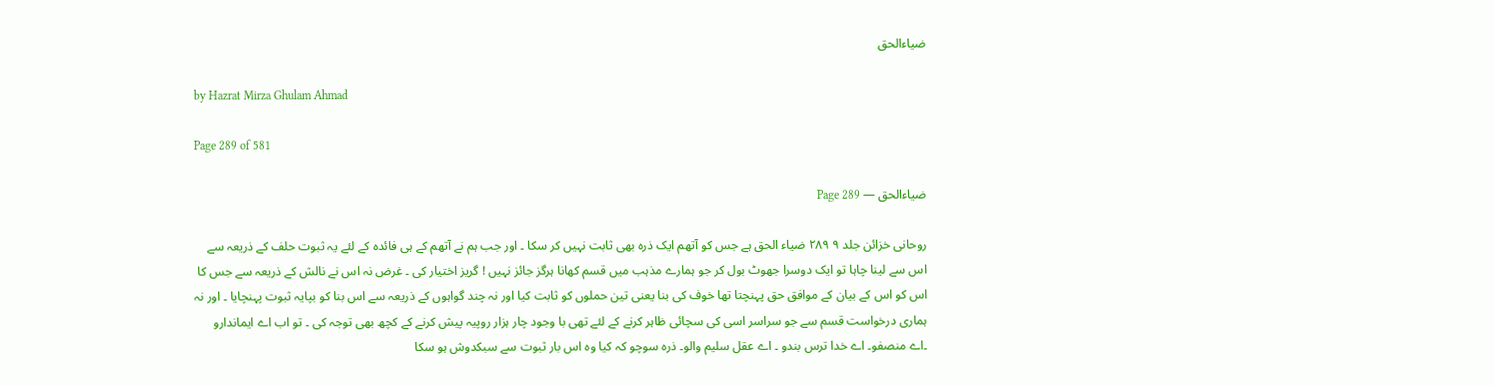ضیاءالحق

by Hazrat Mirza Ghulam Ahmad

Page 289 of 581

ضیاءالحق — Page 289

روحانی خزائن جلد ۹ ۲۸۹ ضياء الحق ہے جس کو آتھم ایک ذرہ بھی ثابت نہیں کر سکا ۔ اور جب ہم نے آتھم کے ہی فائدہ کے لئے یہ ثبوت حلف کے ذریعہ سے اس سے لینا چاہا تو ایک دوسرا جھوٹ بول کر جو ہمارے مذہب میں قسم کھانا ہرگز جائز نہیں ! گریز اختیار کی ۔ غرض نہ اس نے نالش کے ذریعہ سے جس کا اس کو اس کے بیان کے موافق حق پہنچتا تھا خوف کی بنا یعنی تین حملوں کو ثابت کیا اور نہ چند گواہوں کے ذریعہ سے اس بنا کو بپایہ ثبوت پہنچایا ۔ اور نہ ہماری درخواست قسم سے جو سراسر اسی کی سچائی ظاہر کرنے کے لئے تھی با وجود چار ہزار روپیہ پیش کرنے کے کچھ بھی توجہ کی ۔ تو اب اے ایماندارو ۔اے منصفو۔ اے خدا ترس بندو ۔ اے عقل سلیم والو۔ ذرہ سوچو کہ کیا وہ اس بار ثبوت سے سبکدوش ہو سکا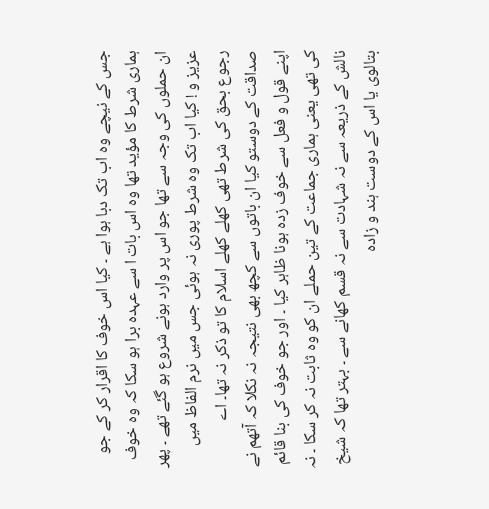جس کے نیچے وہ اب تک دبا ہوا ہے ۔ کیا اس خوف کا اقرار کر کے جو ہماری شرط کا مؤید تھا وہ اس بات ا سے عہدہ برا ہو سکا کہ وہ خوف ان حملوں کی وجہ سے تھا جو اس پر وارد ہونے شروع ہو گئے تھے ۔ پھر عزیز و ! کیا اب تک وہ شرط پوری نہ ہوئی جس میں نرم الفاظ میں رجوع بحق کی شرط تھی کھلے کھلے اسلام کا تو ذکر نہ تھا۔ اے صداقت کے دوستو کیا ان باتوں سے کچھ بھی نتیجہ نہ نکلا کہ آتھم نے اپنے قول و فعل سے خوف زدہ ہونا ظاہر کیا ۔ اور جو خوف کی بنا قائم کی تھی یعنی ہماری جماعت کے تین حملے ان کو وہ ثابت نہ کر سکا ۔ نہ نالش کے ذریعہ سے نہ شہادت سے نہ قسم کھانے سے ۔ بہتر تھا کہ شیخ بتالوی یا اس کے دوست ہند و زادہ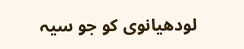لودھیانوی کو جو سیہ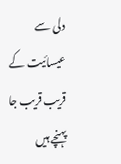دلی سے عیسائیت کے قریب قریب جا پہنچے ہیں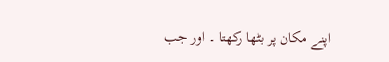اپنے مکان پر بٹھا رکھتا ۔ اور جب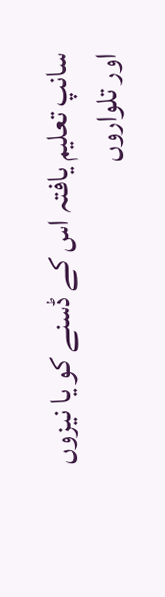سانپ تعلیم یافتہ اس کے ڈسنے کو یا نیزوں اور تلواروں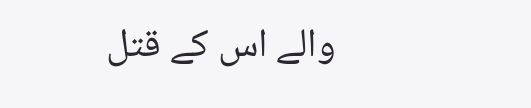والے اس کے قتل